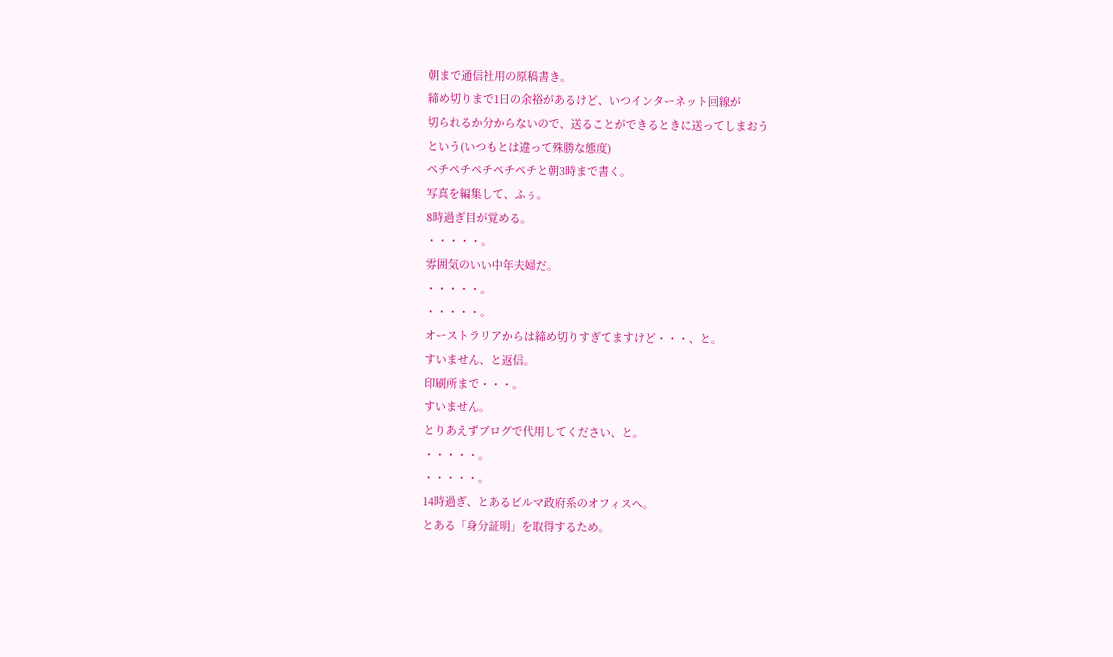朝まで通信社用の原稿書き。
締め切りまで1日の余裕があるけど、いつインターネット回線が
切られるか分からないので、送ることができるときに送ってしまおう
という(いつもとは違って殊勝な態度)
ペチペチペチペチペチと朝3時まで書く。
写真を編集して、ふぅ。
8時過ぎ目が覚める。
・・・・・。
雰囲気のいい中年夫婦だ。
・・・・・。
・・・・・。
オーストラリアからは締め切りすぎてますけど・・・、と。
すいません、と返信。
印刷所まで・・・。
すいません。
とりあえずブログで代用してください、と。
・・・・・。
・・・・・。
14時過ぎ、とあるビルマ政府系のオフィスへ。
とある「身分証明」を取得するため。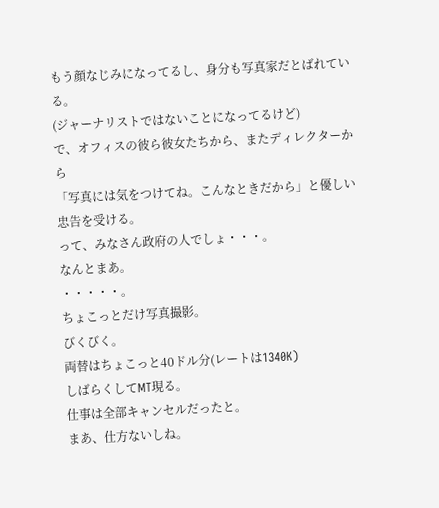もう顔なじみになってるし、身分も写真家だとばれている。
(ジャーナリストではないことになってるけど)
で、オフィスの彼ら彼女たちから、またディレクターから
「写真には気をつけてね。こんなときだから」と優しい忠告を受ける。
って、みなさん政府の人でしょ・・・。
なんとまあ。
・・・・・。
ちょこっとだけ写真撮影。
びくびく。
両替はちょこっと40ドル分(レートは1340K)
しばらくしてMT現る。
仕事は全部キャンセルだったと。
まあ、仕方ないしね。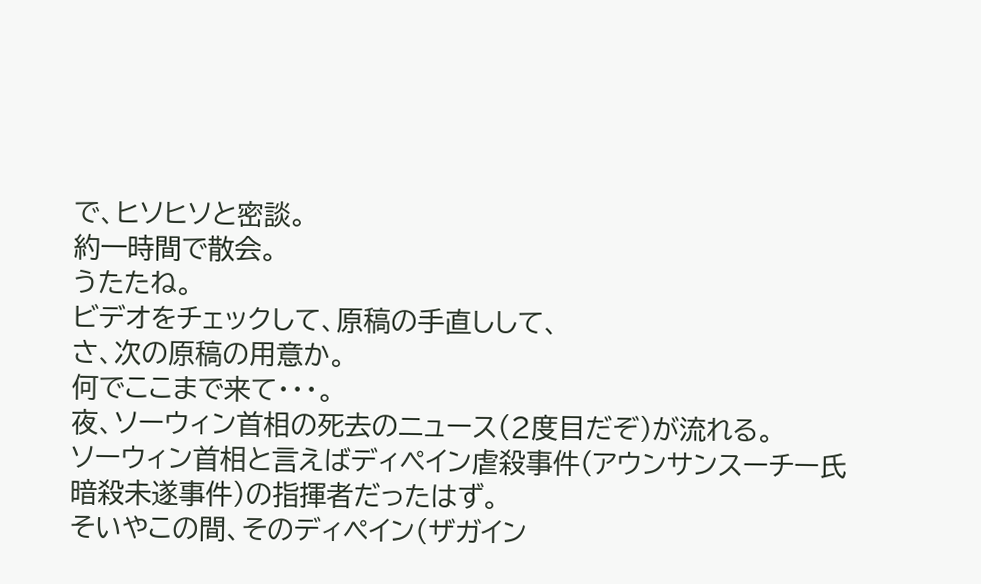で、ヒソヒソと密談。
約一時間で散会。
うたたね。
ビデオをチェックして、原稿の手直しして、
さ、次の原稿の用意か。
何でここまで来て・・・。
夜、ソーウィン首相の死去のニュース(2度目だぞ)が流れる。
ソーウィン首相と言えばディペイン虐殺事件(アウンサンスーチー氏
暗殺未遂事件)の指揮者だったはず。
そいやこの間、そのディペイン(ザガイン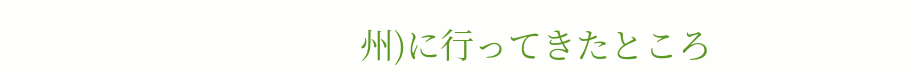州)に行ってきたところ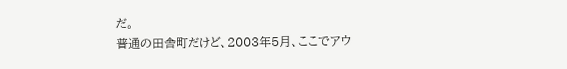だ。
普通の田舎町だけど、2003年5月、ここでアウ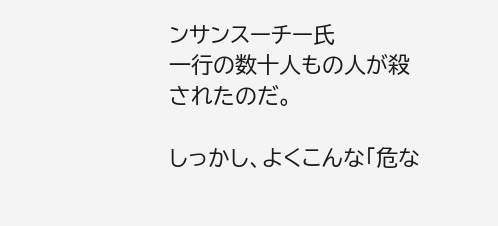ンサンスーチー氏
一行の数十人もの人が殺されたのだ。

しっかし、よくこんな「危な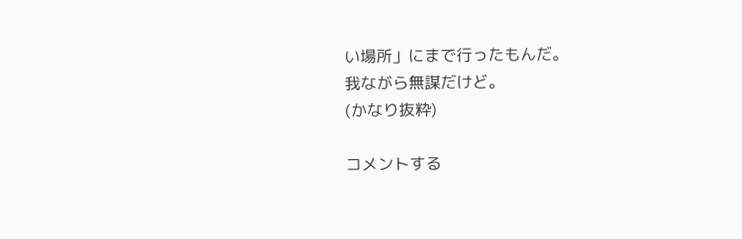い場所」にまで行ったもんだ。
我ながら無謀だけど。
(かなり抜粋)

コメントする